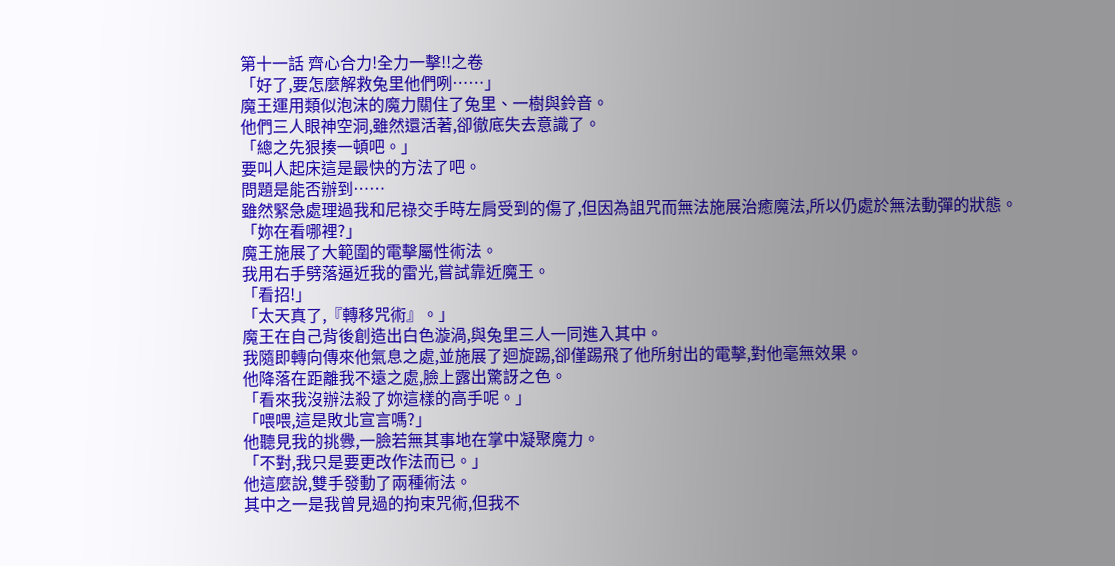第十一話 齊心合力!全力一擊!!之卷
「好了,要怎麼解救兔里他們咧……」
魔王運用類似泡沫的魔力關住了兔里、一樹與鈴音。
他們三人眼神空洞,雖然還活著,卻徹底失去意識了。
「總之先狠揍一頓吧。」
要叫人起床這是最快的方法了吧。
問題是能否辦到……
雖然緊急處理過我和尼祿交手時左肩受到的傷了,但因為詛咒而無法施展治癒魔法,所以仍處於無法動彈的狀態。
「妳在看哪裡?」
魔王施展了大範圍的電擊屬性術法。
我用右手劈落逼近我的雷光,嘗試靠近魔王。
「看招!」
「太天真了,『轉移咒術』。」
魔王在自己背後創造出白色漩渦,與兔里三人一同進入其中。
我隨即轉向傳來他氣息之處,並施展了迴旋踢,卻僅踢飛了他所射出的電擊,對他毫無效果。
他降落在距離我不遠之處,臉上露出驚訝之色。
「看來我沒辦法殺了妳這樣的高手呢。」
「喂喂,這是敗北宣言嗎?」
他聽見我的挑釁,一臉若無其事地在掌中凝聚魔力。
「不對,我只是要更改作法而已。」
他這麼說,雙手發動了兩種術法。
其中之一是我曾見過的拘束咒術,但我不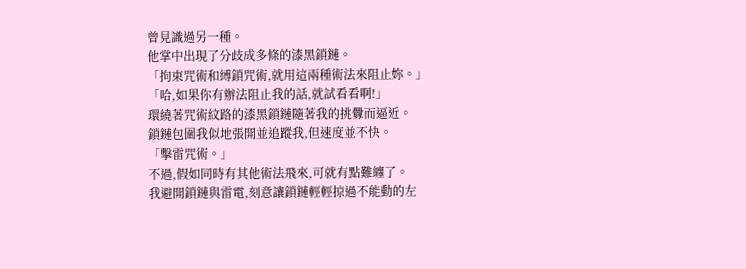曾見識過另一種。
他掌中出現了分歧成多條的漆黑鎖鏈。
「拘束咒術和縛鎖咒術,就用這兩種術法來阻止妳。」
「哈,如果你有辦法阻止我的話,就試看看啊!」
環繞著咒術紋路的漆黑鎖鏈隨著我的挑釁而逼近。
鎖鏈包圍我似地張開並追蹤我,但速度並不快。
「擊雷咒術。」
不過,假如同時有其他術法飛來,可就有點難纏了。
我避開鎖鏈與雷電,刻意讓鎖鏈輕輕掠過不能動的左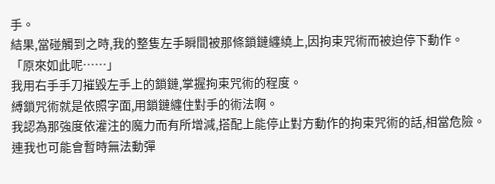手。
結果,當碰觸到之時,我的整隻左手瞬間被那條鎖鏈纏繞上,因拘束咒術而被迫停下動作。
「原來如此呢……」
我用右手手刀摧毀左手上的鎖鏈,掌握拘束咒術的程度。
縛鎖咒術就是依照字面,用鎖鏈纏住對手的術法啊。
我認為那強度依灌注的魔力而有所增減,搭配上能停止對方動作的拘束咒術的話,相當危險。
連我也可能會暫時無法動彈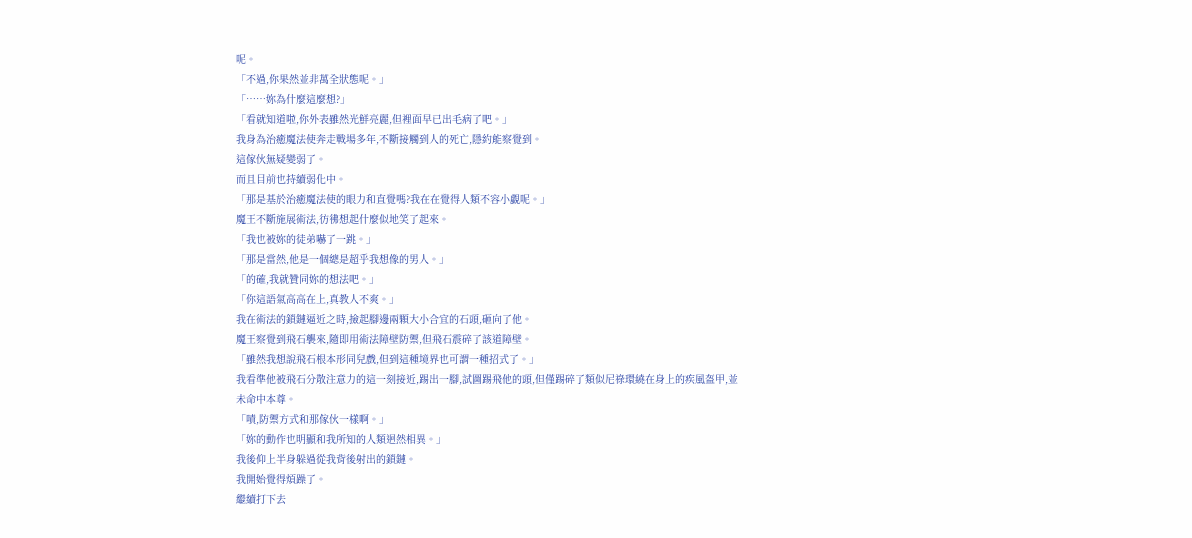呢。
「不過,你果然並非萬全狀態呢。」
「……妳為什麼這麼想?」
「看就知道啦,你外表雖然光鮮亮麗,但裡面早已出毛病了吧。」
我身為治癒魔法使奔走戰場多年,不斷接觸到人的死亡,隱約能察覺到。
這傢伙無疑變弱了。
而且目前也持續弱化中。
「那是基於治癒魔法使的眼力和直覺嗎?我在在覺得人類不容小覷呢。」
魔王不斷施展術法,彷彿想起什麼似地笑了起來。
「我也被妳的徒弟嚇了一跳。」
「那是當然,他是一個總是超乎我想像的男人。」
「的確,我就贊同妳的想法吧。」
「你這語氣高高在上,真教人不爽。」
我在術法的鎖鏈逼近之時,撿起腳邊兩顆大小合宜的石頭,砸向了他。
魔王察覺到飛石襲來,隨即用術法障壁防禦,但飛石震碎了該道障壁。
「雖然我想說飛石根本形同兒戲,但到這種境界也可謂一種招式了。」
我看準他被飛石分散注意力的這一刻接近,踢出一腳,試圖踢飛他的頭,但僅踢碎了類似尼祿環繞在身上的疾風盔甲,並未命中本尊。
「嘖,防禦方式和那傢伙一樣啊。」
「妳的動作也明顯和我所知的人類迥然相異。」
我後仰上半身躲過從我背後射出的鎖鏈。
我開始覺得煩躁了。
繼續打下去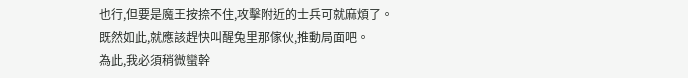也行,但要是魔王按捺不住,攻擊附近的士兵可就麻煩了。
既然如此,就應該趕快叫醒兔里那傢伙,推動局面吧。
為此,我必須稍微蠻幹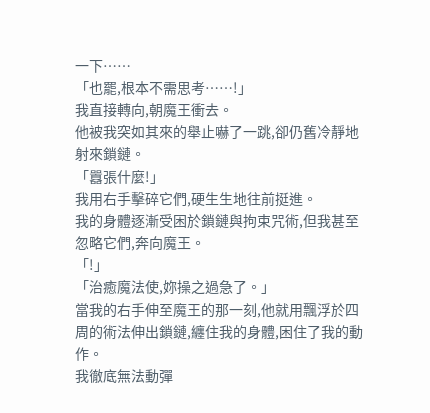一下……
「也罷,根本不需思考……!」
我直接轉向,朝魔王衝去。
他被我突如其來的舉止嚇了一跳,卻仍舊冷靜地射來鎖鏈。
「囂張什麼!」
我用右手擊碎它們,硬生生地往前挺進。
我的身體逐漸受困於鎖鏈與拘束咒術,但我甚至忽略它們,奔向魔王。
「!」
「治癒魔法使,妳操之過急了。」
當我的右手伸至魔王的那一刻,他就用飄浮於四周的術法伸出鎖鏈,纏住我的身體,困住了我的動作。
我徹底無法動彈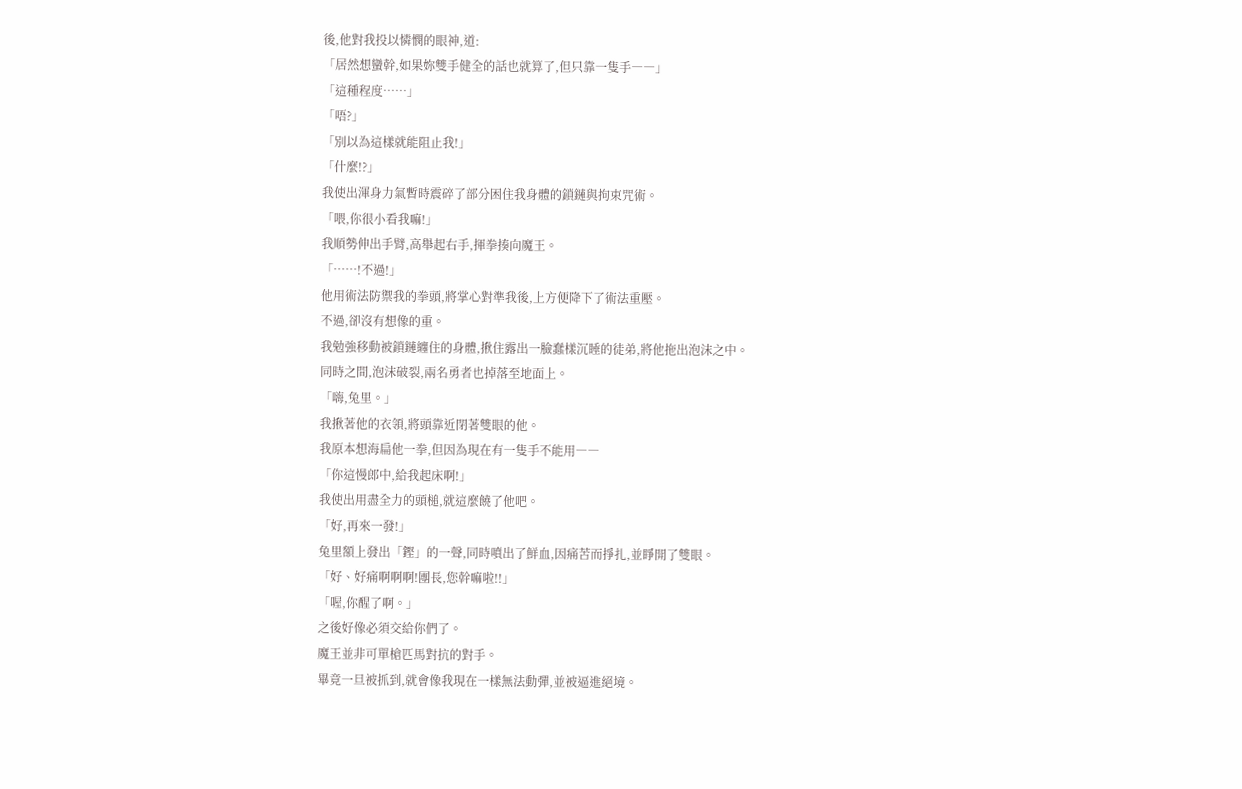後,他對我投以憐憫的眼神,道:
「居然想蠻幹,如果妳雙手健全的話也就算了,但只靠一隻手――」
「這種程度……」
「唔?」
「別以為這樣就能阻止我!」
「什麼!?」
我使出渾身力氣暫時震碎了部分困住我身體的鎖鏈與拘束咒術。
「喂,你很小看我嘛!」
我順勢伸出手臂,高舉起右手,揮拳揍向魔王。
「……!不過!」
他用術法防禦我的拳頭,將掌心對準我後,上方便降下了術法重壓。
不過,卻沒有想像的重。
我勉強移動被鎖鏈纏住的身體,揪住露出一臉蠢樣沉睡的徒弟,將他拖出泡沫之中。
同時之間,泡沫破裂,兩名勇者也掉落至地面上。
「嗨,兔里。」
我揪著他的衣領,將頭靠近閉著雙眼的他。
我原本想海扁他一拳,但因為現在有一隻手不能用――
「你這慢郎中,給我起床啊!」
我使出用盡全力的頭槌,就這麼饒了他吧。
「好,再來一發!」
兔里額上發出「鏗」的一聲,同時噴出了鮮血,因痛苦而掙扎,並睜開了雙眼。
「好、好痛啊啊啊!團長,您幹嘛啦!!」
「喔,你醒了啊。」
之後好像必須交給你們了。
魔王並非可單槍匹馬對抗的對手。
畢竟一旦被抓到,就會像我現在一樣無法動彈,並被逼進絕境。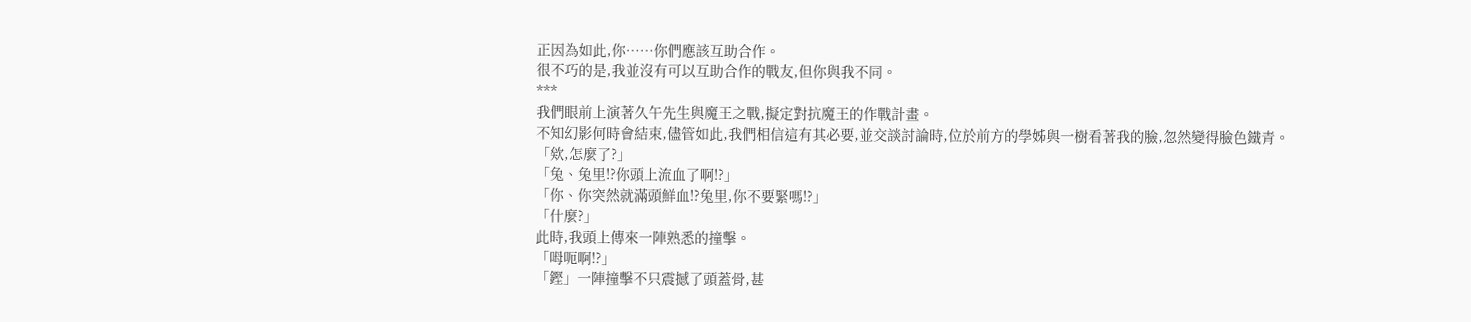正因為如此,你……你們應該互助合作。
很不巧的是,我並沒有可以互助合作的戰友,但你與我不同。
***
我們眼前上演著久午先生與魔王之戰,擬定對抗魔王的作戰計畫。
不知幻影何時會結束,儘管如此,我們相信這有其必要,並交談討論時,位於前方的學姊與一樹看著我的臉,忽然變得臉色鐵青。
「欸,怎麼了?」
「兔、兔里!?你頭上流血了啊!?」
「你、你突然就滿頭鮮血!?兔里,你不要緊嗎!?」
「什麼?」
此時,我頭上傳來一陣熟悉的撞擊。
「呣呃啊!?」
「鏗」一陣撞擊不只震撼了頭蓋骨,甚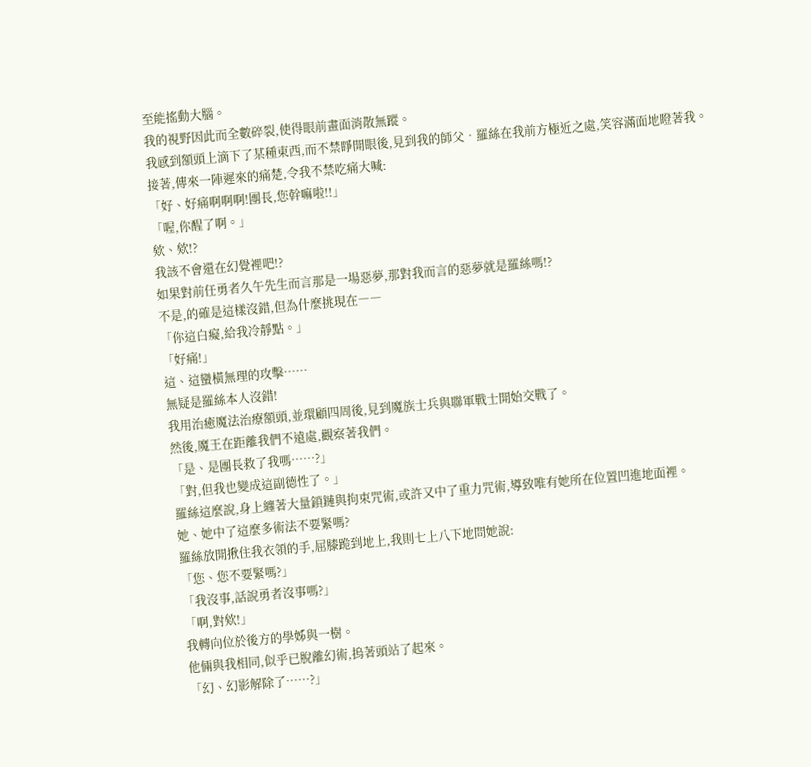至能搖動大腦。
我的視野因此而全數碎裂,使得眼前畫面消散無蹤。
我感到額頭上滴下了某種東西,而不禁睜開眼後,見到我的師父•羅絲在我前方極近之處,笑容滿面地瞪著我。
接著,傳來一陣遲來的痛楚,令我不禁吃痛大喊:
「好、好痛啊啊啊!團長,您幹嘛啦!!」
「喔,你醒了啊。」
欸、欸!?
我該不會還在幻覺裡吧!?
如果對前任勇者久午先生而言那是一場惡夢,那對我而言的惡夢就是羅絲嗎!?
不是,的確是這樣沒錯,但為什麼挑現在――
「你這白癡,給我冷靜點。」
「好痛!」
這、這蠻橫無理的攻擊……
無疑是羅絲本人沒錯!
我用治癒魔法治療額頭,並環顧四周後,見到魔族士兵與聯軍戰士開始交戰了。
然後,魔王在距離我們不遠處,觀察著我們。
「是、是團長救了我嗎……?」
「對,但我也變成這副德性了。」
羅絲這麼說,身上纏著大量鎖鏈與拘束咒術,或許又中了重力咒術,導致唯有她所在位置凹進地面裡。
她、她中了這麼多術法不要緊嗎?
羅絲放開揪住我衣領的手,屈膝跪到地上,我則七上八下地問她說:
「您、您不要緊嗎?」
「我沒事,話說勇者沒事嗎?」
「啊,對欸!」
我轉向位於後方的學姊與一樹。
他倆與我相同,似乎已脫離幻術,摀著頭站了起來。
「幻、幻影解除了……?」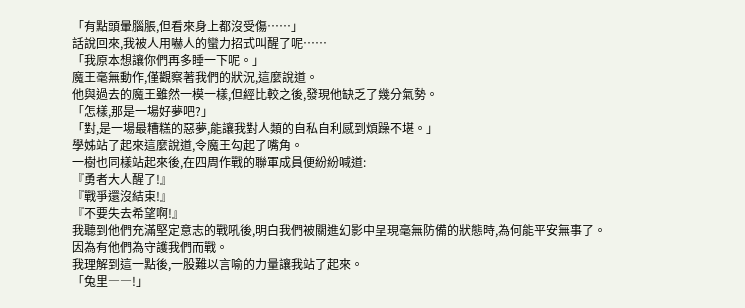「有點頭暈腦脹,但看來身上都沒受傷……」
話說回來,我被人用嚇人的蠻力招式叫醒了呢……
「我原本想讓你們再多睡一下呢。」
魔王毫無動作,僅觀察著我們的狀況,這麼說道。
他與過去的魔王雖然一模一樣,但經比較之後,發現他缺乏了幾分氣勢。
「怎樣,那是一場好夢吧?」
「對,是一場最糟糕的惡夢,能讓我對人類的自私自利感到煩躁不堪。」
學姊站了起來這麼說道,令魔王勾起了嘴角。
一樹也同樣站起來後,在四周作戰的聯軍成員便紛紛喊道:
『勇者大人醒了!』
『戰爭還沒結束!』
『不要失去希望啊!』
我聽到他們充滿堅定意志的戰吼後,明白我們被關進幻影中呈現毫無防備的狀態時,為何能平安無事了。
因為有他們為守護我們而戰。
我理解到這一點後,一股難以言喻的力量讓我站了起來。
「兔里――!」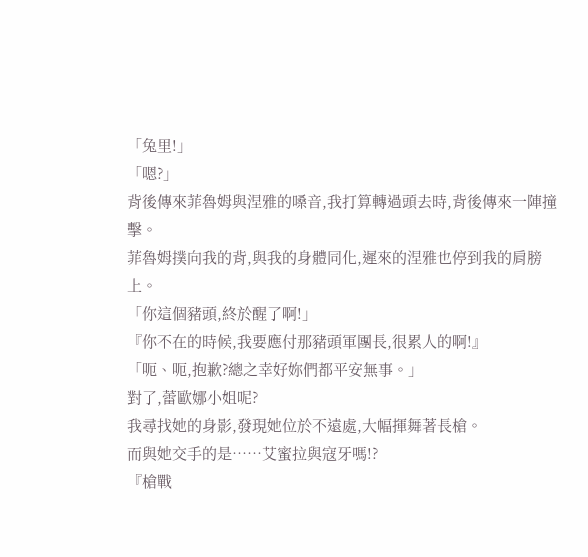「兔里!」
「嗯?」
背後傳來菲魯姆與涅雅的嗓音,我打算轉過頭去時,背後傳來一陣撞擊。
菲魯姆撲向我的背,與我的身體同化,遲來的涅雅也停到我的肩膀上。
「你這個豬頭,終於醒了啊!」
『你不在的時候,我要應付那豬頭軍團長,很累人的啊!』
「呃、呃,抱歉?總之幸好妳們都平安無事。」
對了,蕾歐娜小姐呢?
我尋找她的身影,發現她位於不遠處,大幅揮舞著長槍。
而與她交手的是……艾蜜拉與寇牙嗎!?
『槍戰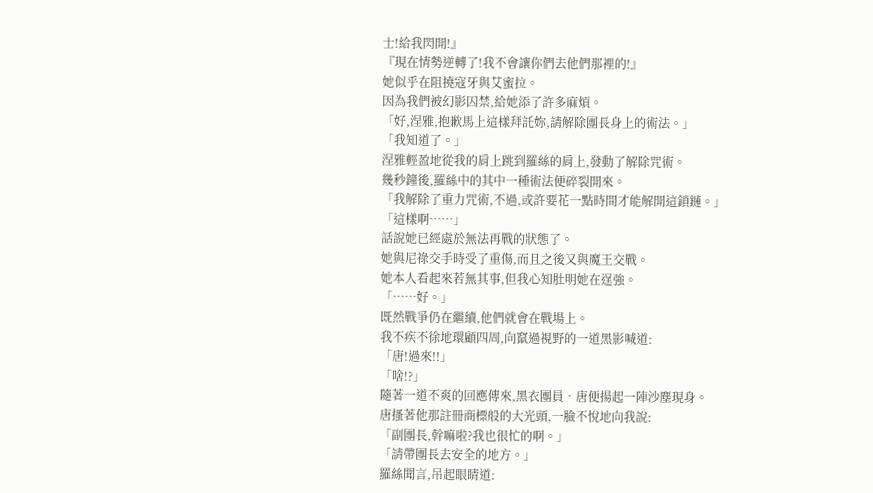士!給我閃開!』
『現在情勢逆轉了!我不會讓你們去他們那裡的!』
她似乎在阻撓寇牙與艾蜜拉。
因為我們被幻影囚禁,給她添了許多麻煩。
「好,涅雅,抱歉馬上這樣拜託妳,請解除團長身上的術法。」
「我知道了。」
涅雅輕盈地從我的肩上跳到羅絲的肩上,發動了解除咒術。
幾秒鐘後,羅絲中的其中一種術法便碎裂開來。
「我解除了重力咒術,不過,或許要花一點時間才能解開這鎖鏈。」
「這樣啊……」
話說她已經處於無法再戰的狀態了。
她與尼祿交手時受了重傷,而且之後又與魔王交戰。
她本人看起來若無其事,但我心知肚明她在逞強。
「……好。」
既然戰爭仍在繼續,他們就會在戰場上。
我不疾不徐地環顧四周,向竄過視野的一道黑影喊道:
「唐!過來!!」
「啥!?」
隨著一道不爽的回應傳來,黑衣團員•唐便揚起一陣沙塵現身。
唐搔著他那註冊商標般的大光頭,一臉不悅地向我說:
「副團長,幹嘛啦?我也很忙的啊。」
「請帶團長去安全的地方。」
羅絲聞言,吊起眼睛道: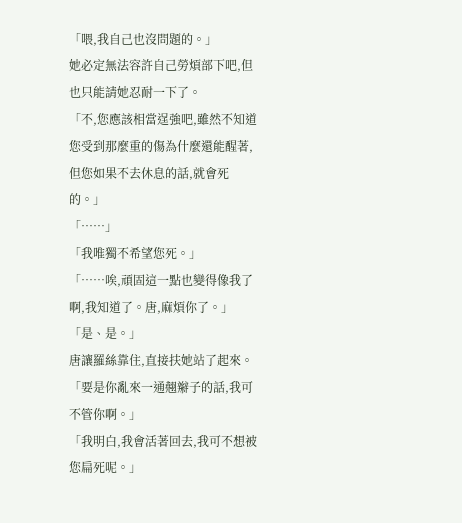「喂,我自己也沒問題的。」
她必定無法容許自己勞煩部下吧,但也只能請她忍耐一下了。
「不,您應該相當逞強吧,雖然不知道您受到那麼重的傷為什麼還能醒著,但您如果不去休息的話,就會死的。」
「……」
「我唯獨不希望您死。」
「……唉,頑固這一點也變得像我了啊,我知道了。唐,麻煩你了。」
「是、是。」
唐讓羅絲靠住,直接扶她站了起來。
「要是你亂來一通翹辮子的話,我可不管你啊。」
「我明白,我會活著回去,我可不想被您扁死呢。」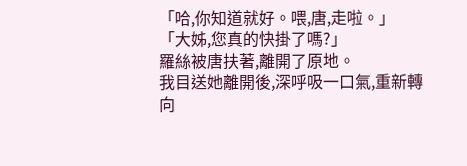「哈,你知道就好。喂,唐,走啦。」
「大姊,您真的快掛了嗎?」
羅絲被唐扶著,離開了原地。
我目送她離開後,深呼吸一口氣,重新轉向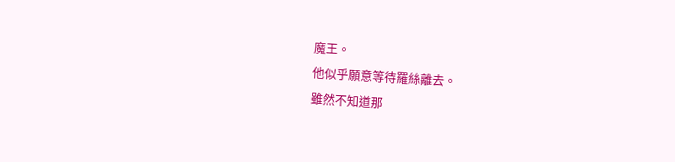魔王。
他似乎願意等待羅絲離去。
雖然不知道那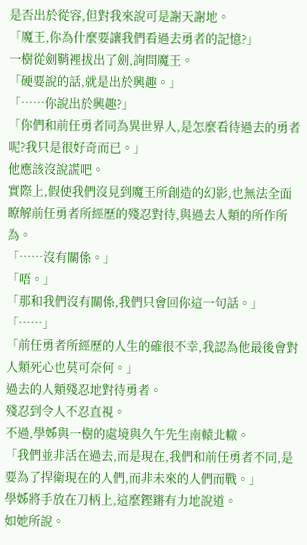是否出於從容,但對我來說可是謝天謝地。
「魔王,你為什麼要讓我們看過去勇者的記憶?」
一樹從劍鞘裡拔出了劍,詢問魔王。
「硬要說的話,就是出於興趣。」
「……你說出於興趣?」
「你們和前任勇者同為異世界人,是怎麼看待過去的勇者呢?我只是很好奇而已。」
他應該沒說謊吧。
實際上,假使我們沒見到魔王所創造的幻影,也無法全面瞭解前任勇者所經歷的殘忍對待,與過去人類的所作所為。
「……沒有關係。」
「唔。」
「那和我們沒有關係,我們只會回你這一句話。」
「……」
「前任勇者所經歷的人生的確很不幸,我認為他最後會對人類死心也莫可奈何。」
過去的人類殘忍地對待勇者。
殘忍到令人不忍直視。
不過,學姊與一樹的處境與久午先生南轅北轍。
「我們並非活在過去,而是現在,我們和前任勇者不同,是要為了捍衛現在的人們,而非未來的人們而戰。」
學姊將手放在刀柄上,這麼鏗鏘有力地說道。
如她所說。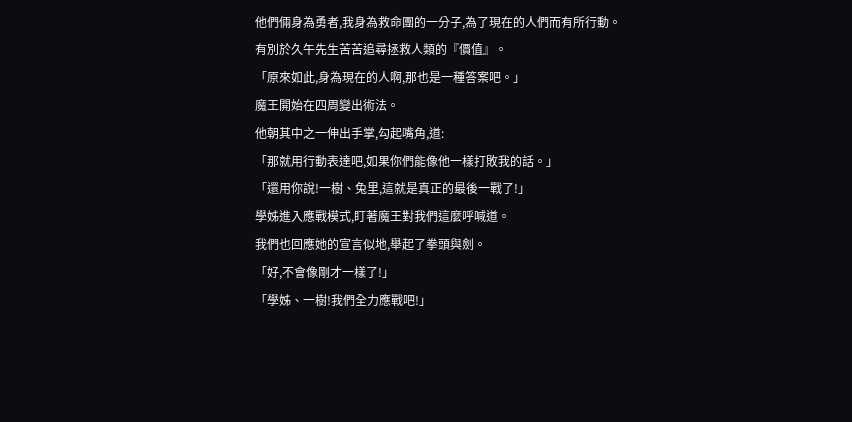他們倆身為勇者,我身為救命團的一分子,為了現在的人們而有所行動。
有別於久午先生苦苦追尋拯救人類的『價值』。
「原來如此,身為現在的人啊,那也是一種答案吧。」
魔王開始在四周變出術法。
他朝其中之一伸出手掌,勾起嘴角,道:
「那就用行動表達吧,如果你們能像他一樣打敗我的話。」
「還用你說!一樹、兔里,這就是真正的最後一戰了!」
學姊進入應戰模式,盯著魔王對我們這麼呼喊道。
我們也回應她的宣言似地,舉起了拳頭與劍。
「好,不會像剛才一樣了!」
「學姊、一樹!我們全力應戰吧!」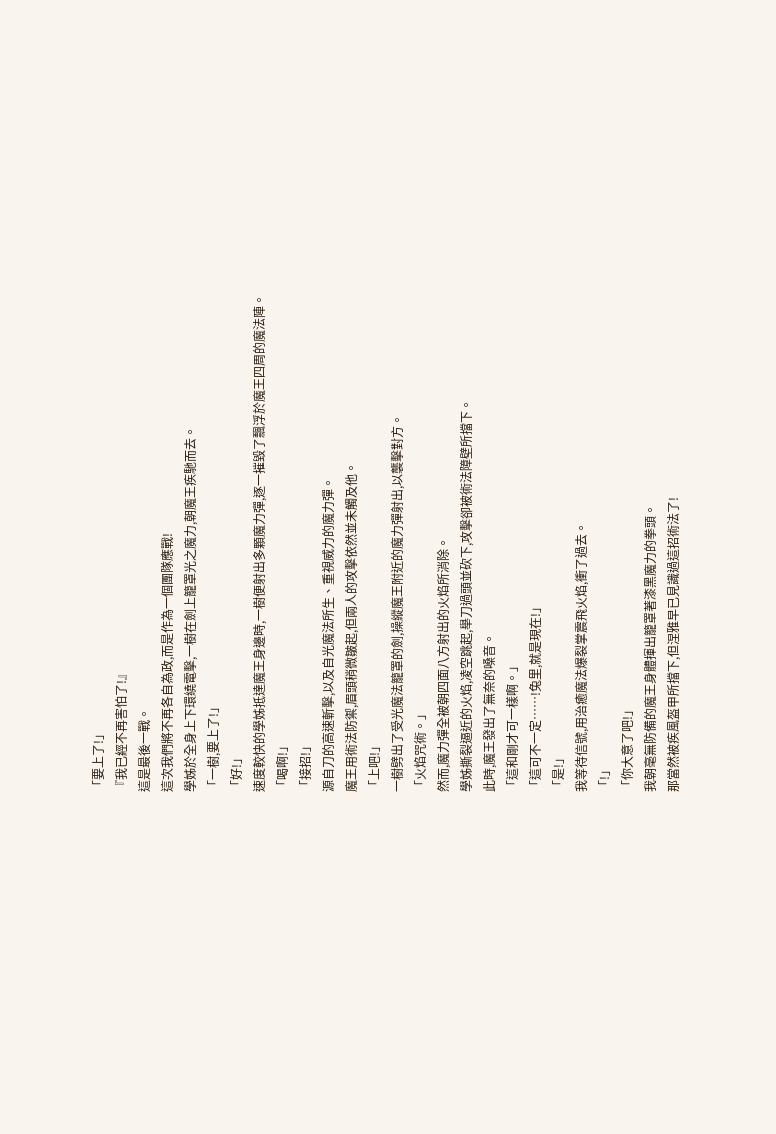「要上了!」
『我已經不再害怕了!』
這是最後一戰。
這次我們將不再各自為政,而是作為一個團隊應戰!
學姊於全身上下環繞電擊,一樹在劍上籠罩光之魔力,朝魔王疾馳而去。
「一樹,要上了!」
「好!」
速度較快的學姊抵達魔王身邊時,一樹便射出多顆魔力彈,逐一摧毀了飄浮於魔王四周的魔法陣。
「喝啊!」
「接招!」
源自刀的高速斬擊,以及自光魔法所生、重視威力的魔力彈。
魔王用術法防禦,眉頭稍微皺起,但兩人的攻擊依然並未觸及他。
「上吧!」
一樹劈出了受光魔法籠罩的劍,操縱魔王附近的魔力彈射出,以襲擊對方。
「火焰咒術。」
然而,魔力彈全被朝四面八方射出的火焰所消除。
學姊撕裂逼近的火焰,凌空跳起,舉刀過頭並砍下,攻擊卻被術法障壁所擋下。
此時,魔王發出了無奈的嗓音。
「這和剛才可一樣啊。」
「這可不一定……!兔里,就是現在!」
「是!」
我等待信號,用治癒魔法爆裂掌震飛火焰,衝了過去。
「!」
「你大意了吧!」
我朝毫無防備的魔王身體揮出籠罩著漆黑魔力的拳頭。
那當然被疾風盔甲所擋下,但涅雅早已見識過這招術法了!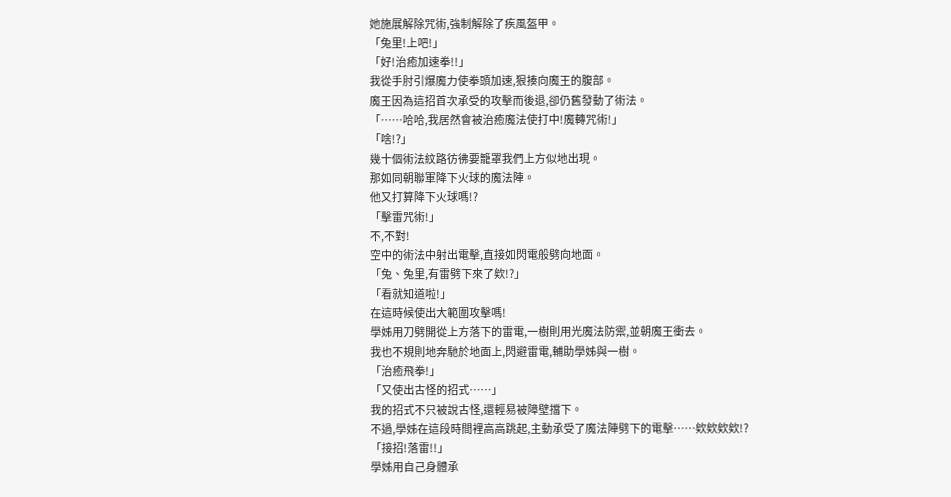她施展解除咒術,強制解除了疾風盔甲。
「兔里!上吧!」
「好!治癒加速拳!!」
我從手肘引爆魔力使拳頭加速,狠揍向魔王的腹部。
魔王因為這招首次承受的攻擊而後退,卻仍舊發動了術法。
「……哈哈,我居然會被治癒魔法使打中!魔轉咒術!」
「啥!?」
幾十個術法紋路彷彿要籠罩我們上方似地出現。
那如同朝聯軍降下火球的魔法陣。
他又打算降下火球嗎!?
「擊雷咒術!」
不,不對!
空中的術法中射出電擊,直接如閃電般劈向地面。
「兔、兔里,有雷劈下來了欸!?」
「看就知道啦!」
在這時候使出大範圍攻擊嗎!
學姊用刀劈開從上方落下的雷電,一樹則用光魔法防禦,並朝魔王衝去。
我也不規則地奔馳於地面上,閃避雷電,輔助學姊與一樹。
「治癒飛拳!」
「又使出古怪的招式……」
我的招式不只被說古怪,還輕易被障壁擋下。
不過,學姊在這段時間裡高高跳起,主動承受了魔法陣劈下的電擊……欸欸欸欸!?
「接招!落雷!!」
學姊用自己身體承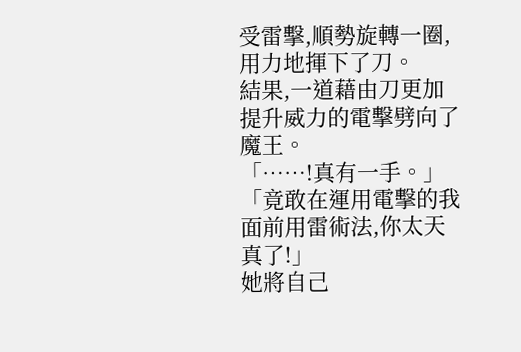受雷擊,順勢旋轉一圈,用力地揮下了刀。
結果,一道藉由刀更加提升威力的電擊劈向了魔王。
「……!真有一手。」
「竟敢在運用電擊的我面前用雷術法,你太天真了!」
她將自己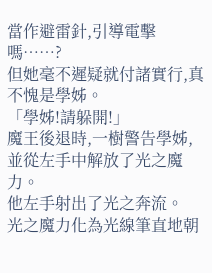當作避雷針,引導電擊嗎……?
但她毫不遲疑就付諸實行,真不愧是學姊。
「學姊!請躲開!」
魔王後退時,一樹警告學姊,並從左手中解放了光之魔力。
他左手射出了光之奔流。
光之魔力化為光線筆直地朝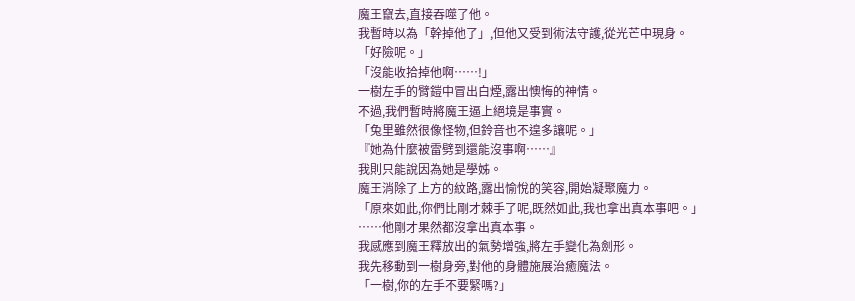魔王竄去,直接吞噬了他。
我暫時以為「幹掉他了」,但他又受到術法守護,從光芒中現身。
「好險呢。」
「沒能收拾掉他啊……!」
一樹左手的臂鎧中冒出白煙,露出懊悔的神情。
不過,我們暫時將魔王逼上絕境是事實。
「兔里雖然很像怪物,但鈴音也不遑多讓呢。」
『她為什麼被雷劈到還能沒事啊……』
我則只能說因為她是學姊。
魔王消除了上方的紋路,露出愉悅的笑容,開始凝聚魔力。
「原來如此,你們比剛才棘手了呢,既然如此,我也拿出真本事吧。」
……他剛才果然都沒拿出真本事。
我感應到魔王釋放出的氣勢增強,將左手變化為劍形。
我先移動到一樹身旁,對他的身體施展治癒魔法。
「一樹,你的左手不要緊嗎?」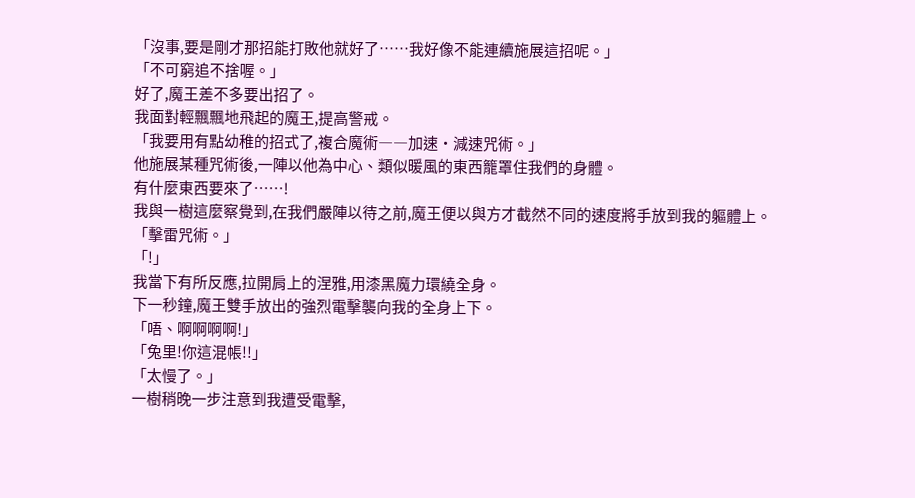「沒事,要是剛才那招能打敗他就好了……我好像不能連續施展這招呢。」
「不可窮追不捨喔。」
好了,魔王差不多要出招了。
我面對輕飄飄地飛起的魔王,提高警戒。
「我要用有點幼稚的招式了,複合魔術――加速•減速咒術。」
他施展某種咒術後,一陣以他為中心、類似暖風的東西籠罩住我們的身體。
有什麼東西要來了……!
我與一樹這麼察覺到,在我們嚴陣以待之前,魔王便以與方才截然不同的速度將手放到我的軀體上。
「擊雷咒術。」
「!」
我當下有所反應,拉開肩上的涅雅,用漆黑魔力環繞全身。
下一秒鐘,魔王雙手放出的強烈電擊襲向我的全身上下。
「唔、啊啊啊啊!」
「兔里!你這混帳!!」
「太慢了。」
一樹稍晚一步注意到我遭受電擊,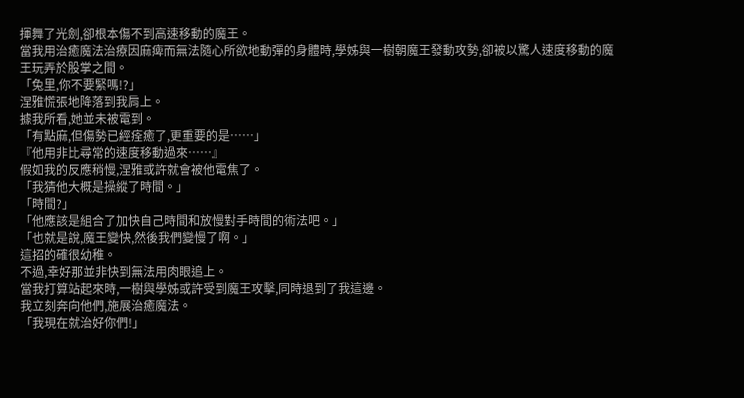揮舞了光劍,卻根本傷不到高速移動的魔王。
當我用治癒魔法治療因麻痺而無法隨心所欲地動彈的身體時,學姊與一樹朝魔王發動攻勢,卻被以驚人速度移動的魔王玩弄於股掌之間。
「兔里,你不要緊嗎!?」
涅雅慌張地降落到我肩上。
據我所看,她並未被電到。
「有點麻,但傷勢已經痊癒了,更重要的是……」
『他用非比尋常的速度移動過來……』
假如我的反應稍慢,涅雅或許就會被他電焦了。
「我猜他大概是操縱了時間。」
「時間?」
「他應該是組合了加快自己時間和放慢對手時間的術法吧。」
「也就是說,魔王變快,然後我們變慢了啊。」
這招的確很幼稚。
不過,幸好那並非快到無法用肉眼追上。
當我打算站起來時,一樹與學姊或許受到魔王攻擊,同時退到了我這邊。
我立刻奔向他們,施展治癒魔法。
「我現在就治好你們!」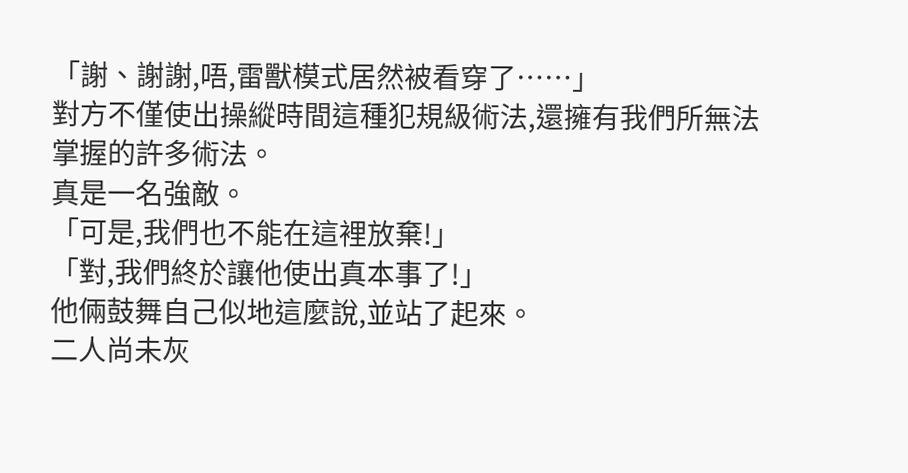「謝、謝謝,唔,雷獸模式居然被看穿了……」
對方不僅使出操縱時間這種犯規級術法,還擁有我們所無法掌握的許多術法。
真是一名強敵。
「可是,我們也不能在這裡放棄!」
「對,我們終於讓他使出真本事了!」
他倆鼓舞自己似地這麼說,並站了起來。
二人尚未灰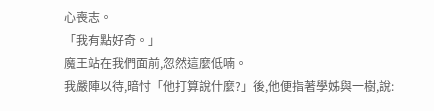心喪志。
「我有點好奇。」
魔王站在我們面前,忽然這麼低喃。
我嚴陣以待,暗忖「他打算說什麼?」後,他便指著學姊與一樹,說: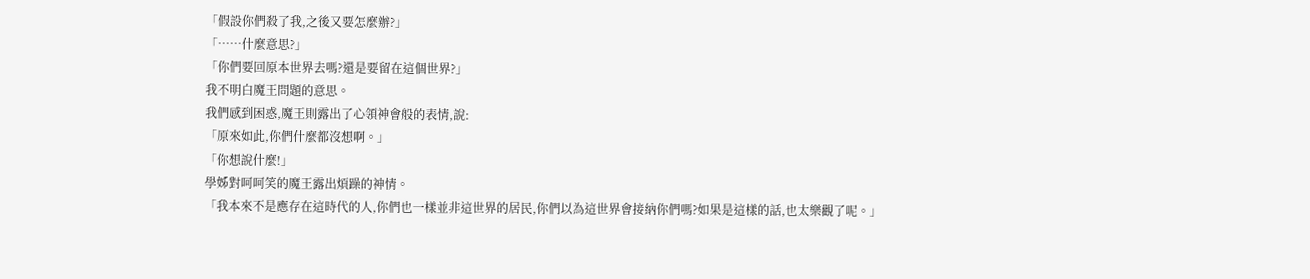「假設你們殺了我,之後又要怎麼辦?」
「……什麼意思?」
「你們要回原本世界去嗎?還是要留在這個世界?」
我不明白魔王問題的意思。
我們感到困惑,魔王則露出了心領神會般的表情,說:
「原來如此,你們什麼都沒想啊。」
「你想說什麼!」
學姊對呵呵笑的魔王露出煩躁的神情。
「我本來不是應存在這時代的人,你們也一樣並非這世界的居民,你們以為這世界會接納你們嗎?如果是這樣的話,也太樂觀了呢。」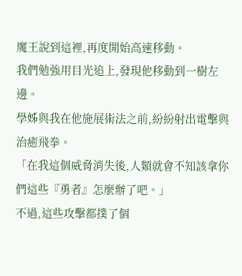魔王說到這裡,再度開始高速移動。
我們勉強用目光追上,發現他移動到一樹左邊。
學姊與我在他施展術法之前,紛紛射出電擊與治癒飛拳。
「在我這個威脅消失後,人類就會不知該拿你們這些『勇者』怎麼辦了吧。」
不過,這些攻擊都撲了個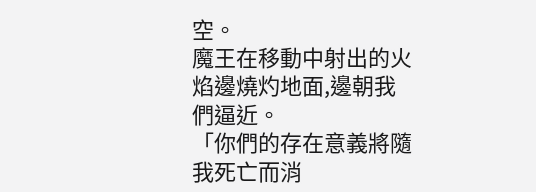空。
魔王在移動中射出的火焰邊燒灼地面,邊朝我們逼近。
「你們的存在意義將隨我死亡而消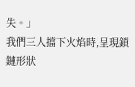失。」
我們三人擋下火焰時,呈現鎖鏈形狀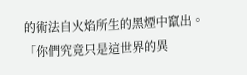的術法自火焰所生的黑煙中竄出。
「你們究竟只是這世界的異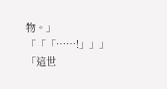物。」
「「「……!」」」
「這世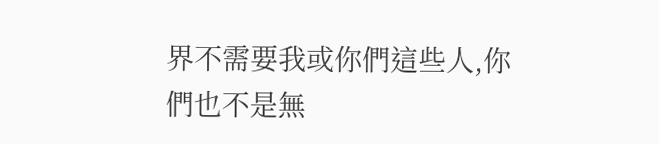界不需要我或你們這些人,你們也不是無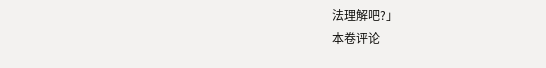法理解吧?」
本卷评论